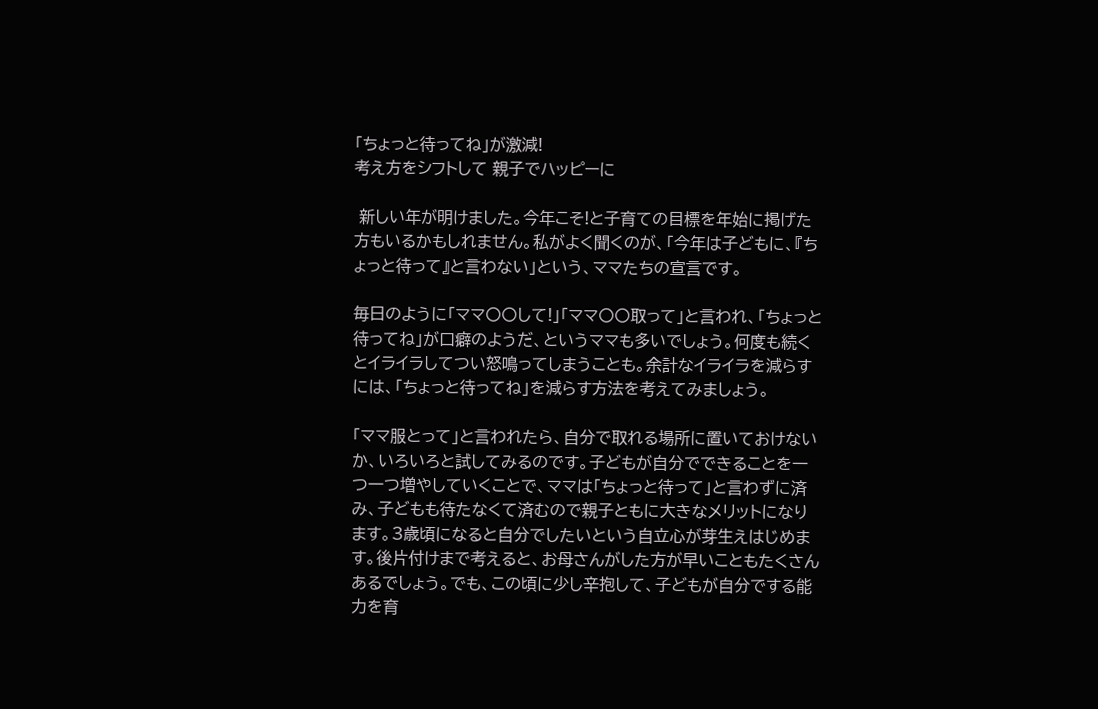「ちょっと待ってね」が激減!
考え方をシフトして 親子でハッピーに

 新しい年が明けました。今年こそ!と子育ての目標を年始に掲げた方もいるかもしれません。私がよく聞くのが、「今年は子どもに、『ちょっと待って』と言わない」という、ママたちの宣言です。

毎日のように「ママ〇〇して!」「ママ〇〇取って」と言われ、「ちょっと待ってね」が口癖のようだ、というママも多いでしょう。何度も続くとイライラしてつい怒鳴ってしまうことも。余計なイライラを減らすには、「ちょっと待ってね」を減らす方法を考えてみましょう。

「ママ服とって」と言われたら、自分で取れる場所に置いておけないか、いろいろと試してみるのです。子どもが自分でできることを一つ一つ増やしていくことで、ママは「ちょっと待って」と言わずに済み、子どもも待たなくて済むので親子ともに大きなメリットになります。3歳頃になると自分でしたいという自立心が芽生えはじめます。後片付けまで考えると、お母さんがした方が早いこともたくさんあるでしょう。でも、この頃に少し辛抱して、子どもが自分でする能力を育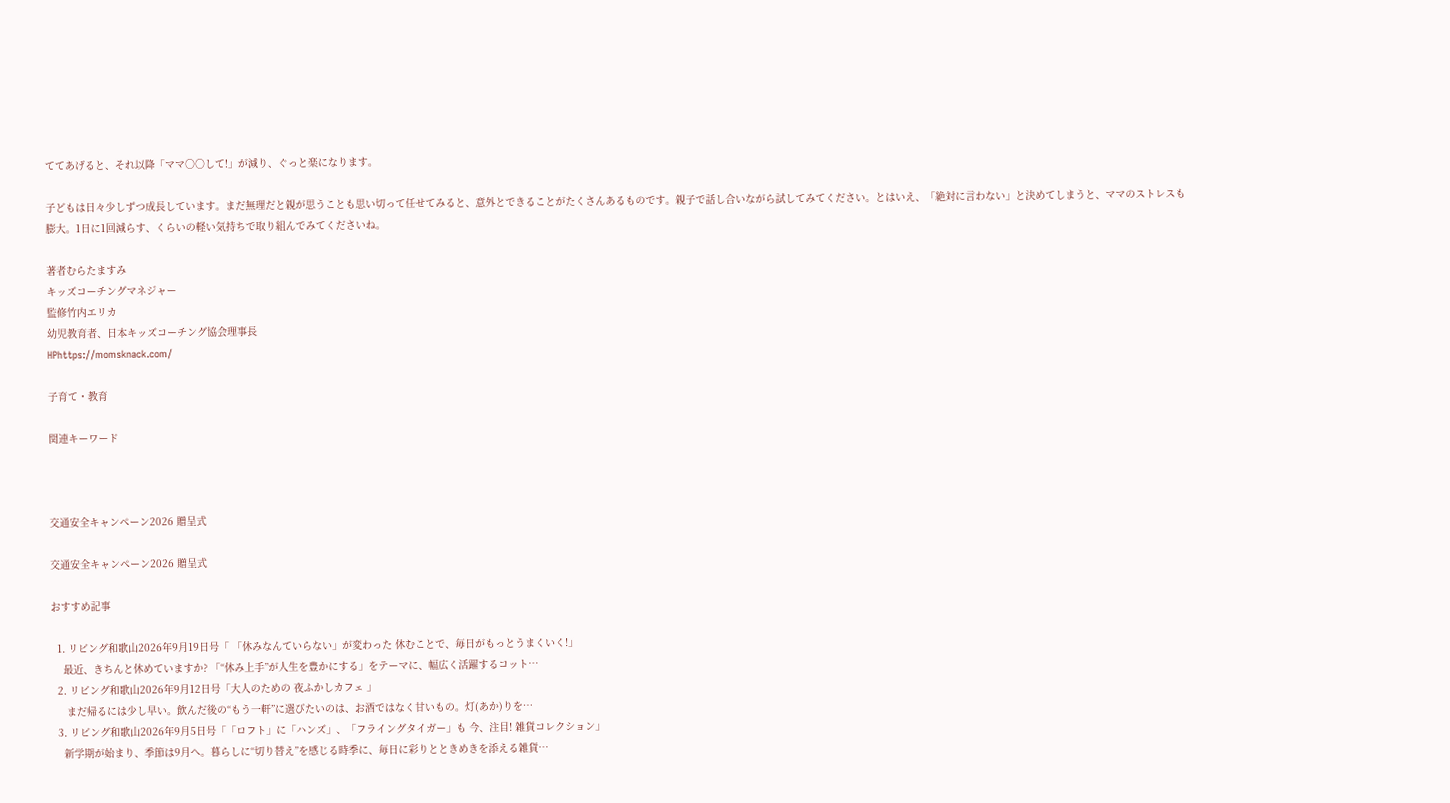ててあげると、それ以降「ママ○○して!」が減り、ぐっと楽になります。

子どもは日々少しずつ成長しています。まだ無理だと親が思うことも思い切って任せてみると、意外とできることがたくさんあるものです。親子で話し合いながら試してみてください。とはいえ、「絶対に言わない」と決めてしまうと、ママのストレスも膨大。1日に1回減らす、くらいの軽い気持ちで取り組んでみてくださいね。

著者むらたますみ
キッズコーチングマネジャー
監修竹内エリカ
幼児教育者、日本キッズコーチング協会理事長
HPhttps://momsknack.com/

子育て・教育

関連キーワード



交通安全キャンペーン2026 贈呈式

交通安全キャンペーン2026 贈呈式

おすすめ記事

  1. リビング和歌山2026年9月19日号「 「休みなんていらない」が変わった 休むことで、毎日がもっとうまくいく!」
    最近、きちんと休めていますか? 「“休み上手”が人生を豊かにする」をテーマに、幅広く活躍するコット…
  2. リビング和歌山2026年9月12日号「大人のための 夜ふかしカフェ 」
     まだ帰るには少し早い。飲んだ後の“もう一軒”に選びたいのは、お酒ではなく甘いもの。灯(あか)りを…
  3. リビング和歌山2026年9月5日号「「ロフト」に「ハンズ」、「フライングタイガー」も 今、注目! 雑貨コレクション」
    新学期が始まり、季節は9月へ。暮らしに“切り替え”を感じる時季に、毎日に彩りとときめきを添える雑貨…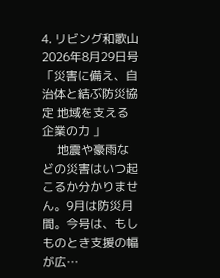4. リビング和歌山2026年8月29日号「災害に備え、自治体と結ぶ防災協定 地域を支える企業の力 」
     地震や豪雨などの災害はいつ起こるか分かりません。9月は防災月間。今号は、もしものとき支援の幅が広…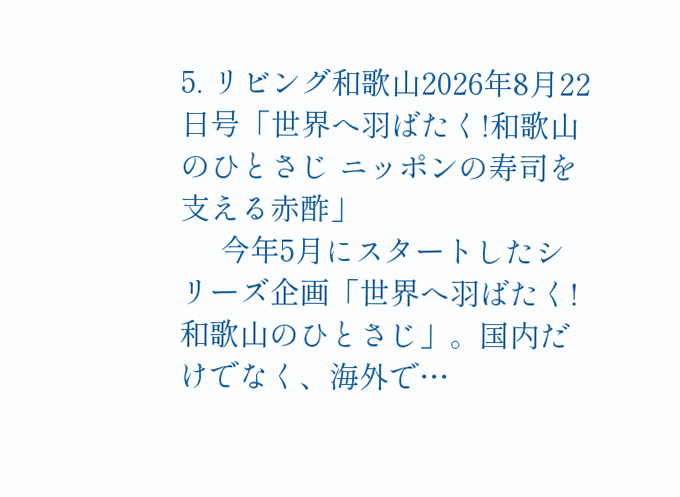5. リビング和歌山2026年8月22日号「世界へ羽ばたく!和歌山のひとさじ ニッポンの寿司を支える赤酢」
     今年5月にスタートしたシリーズ企画「世界へ羽ばたく! 和歌山のひとさじ」。国内だけでなく、海外で…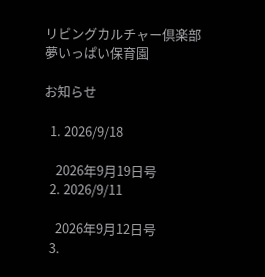リビングカルチャー倶楽部
夢いっぱい保育園

お知らせ

  1. 2026/9/18

    2026年9月19日号
  2. 2026/9/11

    2026年9月12日号
  3.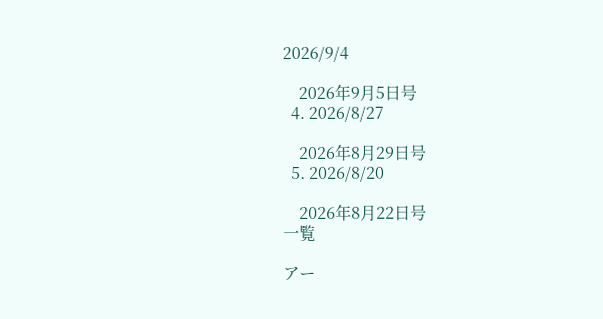2026/9/4

    2026年9月5日号
  4. 2026/8/27

    2026年8月29日号
  5. 2026/8/20

    2026年8月22日号
一覧

アー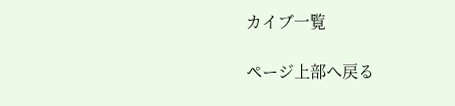カイブ一覧

ページ上部へ戻る